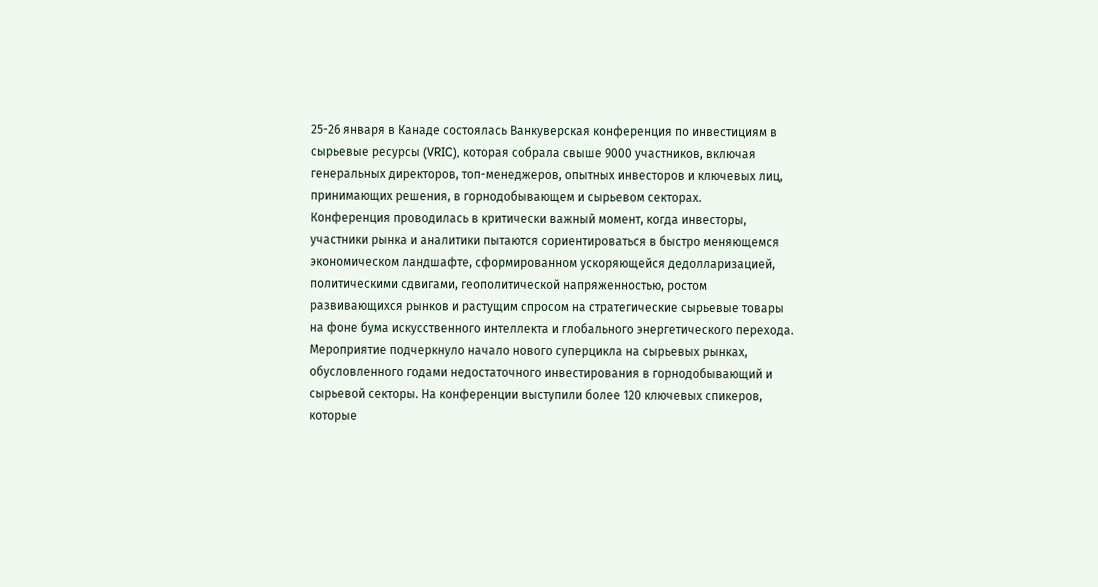25-26 января в Канаде состоялась Ванкуверская конференция по инвестициям в сырьевые ресурсы (VRIC), которая собрала свыше 9000 участников, включая генеральных директоров, топ-менеджеров, опытных инвесторов и ключевых лиц, принимающих решения, в горнодобывающем и сырьевом секторах.
Конференция проводилась в критически важный момент, когда инвесторы, участники рынка и аналитики пытаются сориентироваться в быстро меняющемся экономическом ландшафте, сформированном ускоряющейся дедолларизацией, политическими сдвигами, геополитической напряженностью, ростом развивающихся рынков и растущим спросом на стратегические сырьевые товары на фоне бума искусственного интеллекта и глобального энергетического перехода.
Мероприятие подчеркнуло начало нового суперцикла на сырьевых рынках, обусловленного годами недостаточного инвестирования в горнодобывающий и сырьевой секторы. На конференции выступили более 120 ключевых спикеров, которые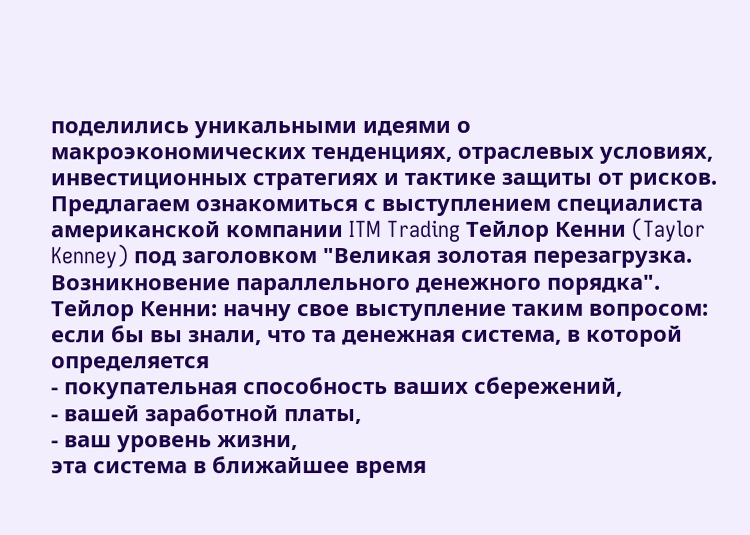поделились уникальными идеями о макроэкономических тенденциях, отраслевых условиях, инвестиционных стратегиях и тактике защиты от рисков.
Предлагаем ознакомиться с выступлением специалиста американской компании ITM Trading Тейлор Кенни (Taylor Kenney) под заголовком "Великая золотая перезагрузка. Возникновение параллельного денежного порядка".
Тейлор Кенни: начну свое выступление таким вопросом: если бы вы знали, что та денежная система, в которой определяется
- покупательная способность ваших сбережений,
- вашей заработной платы,
- ваш уровень жизни,
эта система в ближайшее время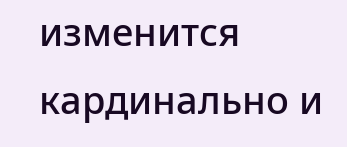изменится кардинально и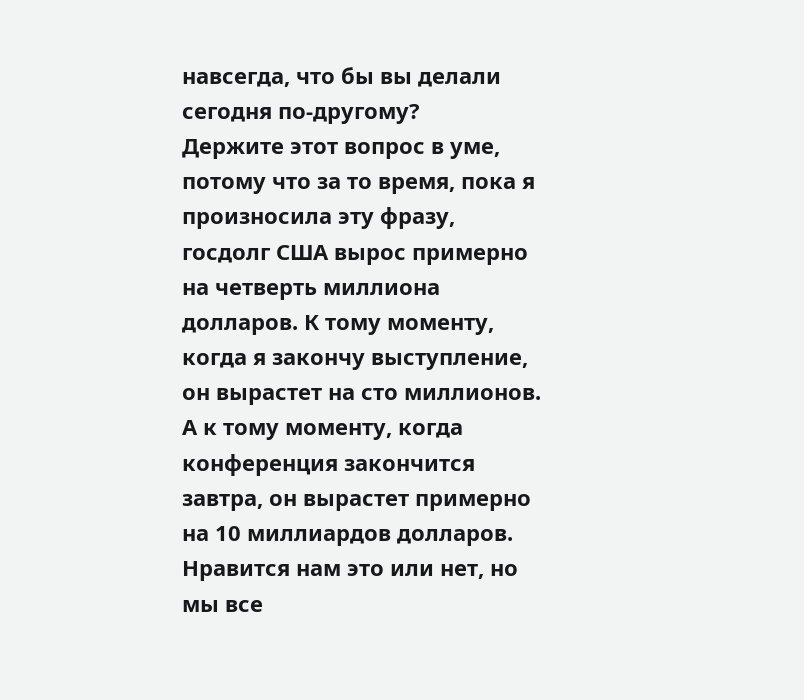навсегда, что бы вы делали сегодня по-другому?
Держите этот вопрос в уме, потому что за то время, пока я произносила эту фразу, госдолг США вырос примерно на четверть миллиона долларов. К тому моменту, когда я закончу выступление, он вырастет на сто миллионов. А к тому моменту, когда конференция закончится завтра, он вырастет примерно на 10 миллиардов долларов.
Нравится нам это или нет, но мы все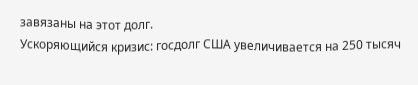завязаны на этот долг.
Ускоряющийся кризис: госдолг США увеличивается на 250 тысяч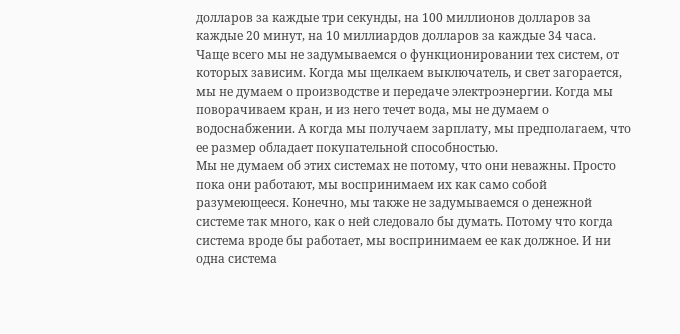долларов за каждые три секунды, на 100 миллионов долларов за каждые 20 минут, на 10 миллиардов долларов за каждые 34 часа.
Чаще всего мы не задумываемся о функционировании тех систем, от которых зависим. Когда мы щелкаем выключатель, и свет загорается, мы не думаем о производстве и передаче электроэнергии. Когда мы поворачиваем кран, и из него течет вода, мы не думаем о водоснабжении. А когда мы получаем зарплату, мы предполагаем, что ее размер обладает покупательной способностью.
Мы не думаем об этих системах не потому, что они неважны. Просто пока они работают, мы воспринимаем их как само собой разумеющееся. Конечно, мы также не задумываемся о денежной системе так много, как о ней следовало бы думать. Потому что когда система вроде бы работает, мы воспринимаем ее как должное. И ни одна система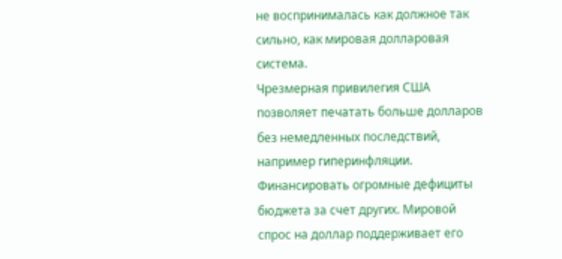не воспринималась как должное так сильно, как мировая долларовая система.
Чрезмерная привилегия США позволяет печатать больше долларов без немедленных последствий, например гиперинфляции. Финансировать огромные дефициты бюджета за счет других. Мировой спрос на доллар поддерживает его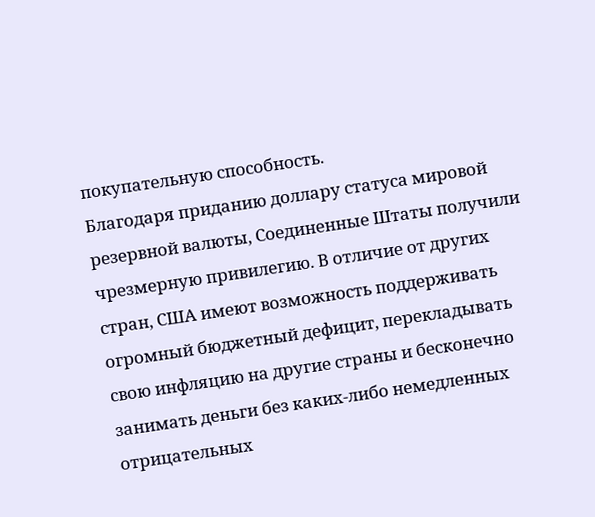покупательную способность.
Благодаря приданию доллару статуса мировой резервной валюты, Соединенные Штаты получили чрезмерную привилегию. В отличие от других стран, США имеют возможность поддерживать огромный бюджетный дефицит, перекладывать свою инфляцию на другие страны и бесконечно занимать деньги без каких-либо немедленных отрицательных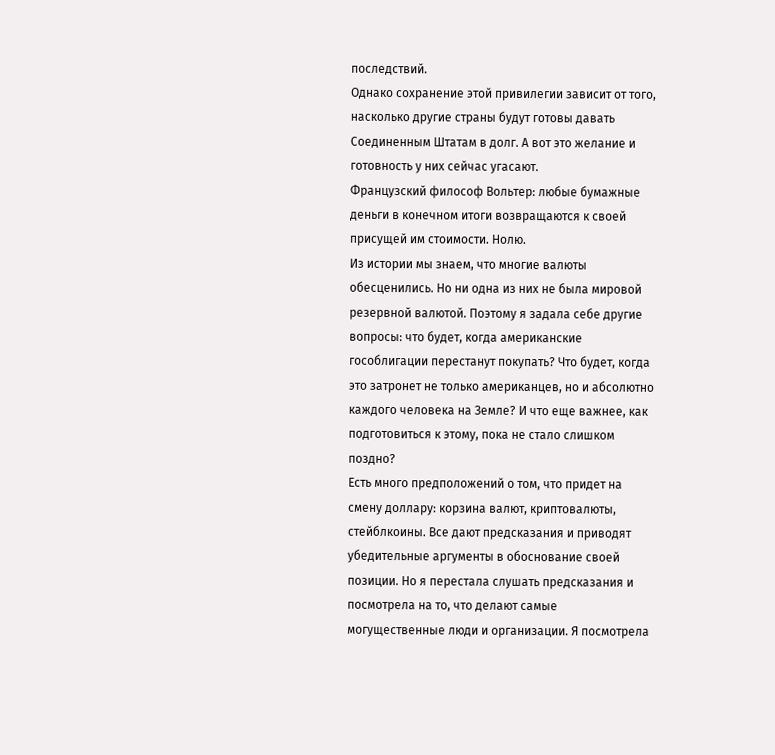последствий.
Однако сохранение этой привилегии зависит от того, насколько другие страны будут готовы давать Соединенным Штатам в долг. А вот это желание и готовность у них сейчас угасают.
Французский философ Вольтер: любые бумажные деньги в конечном итоги возвращаются к своей присущей им стоимости. Нолю.
Из истории мы знаем, что многие валюты обесценились. Но ни одна из них не была мировой резервной валютой. Поэтому я задала себе другие вопросы: что будет, когда американские гособлигации перестанут покупать? Что будет, когда это затронет не только американцев, но и абсолютно каждого человека на Земле? И что еще важнее, как подготовиться к этому, пока не стало слишком поздно?
Есть много предположений о том, что придет на смену доллару: корзина валют, криптовалюты, стейблкоины. Все дают предсказания и приводят убедительные аргументы в обоснование своей позиции. Но я перестала слушать предсказания и посмотрела на то, что делают самые могущественные люди и организации. Я посмотрела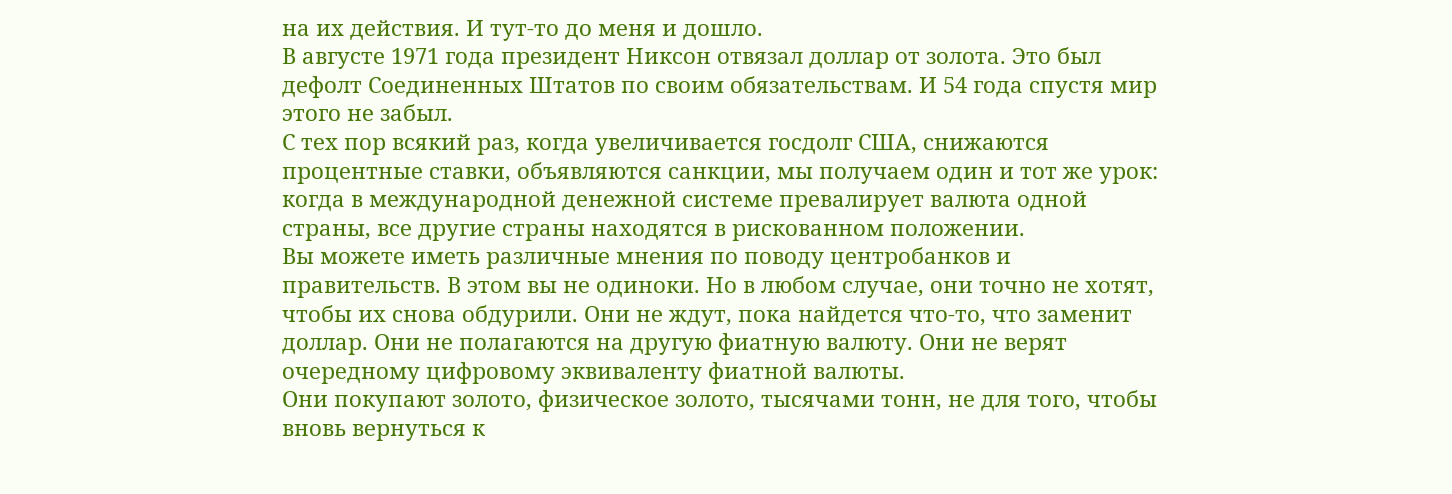на их действия. И тут-то до меня и дошло.
В августе 1971 года президент Никсон отвязал доллар от золота. Это был дефолт Соединенных Штатов по своим обязательствам. И 54 года спустя мир этого не забыл.
С тех пор всякий раз, когда увеличивается госдолг США, снижаются процентные ставки, объявляются санкции, мы получаем один и тот же урок: когда в международной денежной системе превалирует валюта одной страны, все другие страны находятся в рискованном положении.
Вы можете иметь различные мнения по поводу центробанков и правительств. В этом вы не одиноки. Но в любом случае, они точно не хотят, чтобы их снова обдурили. Они не ждут, пока найдется что-то, что заменит доллар. Они не полагаются на другую фиатную валюту. Они не верят очередному цифровому эквиваленту фиатной валюты.
Они покупают золото, физическое золото, тысячами тонн, не для того, чтобы вновь вернуться к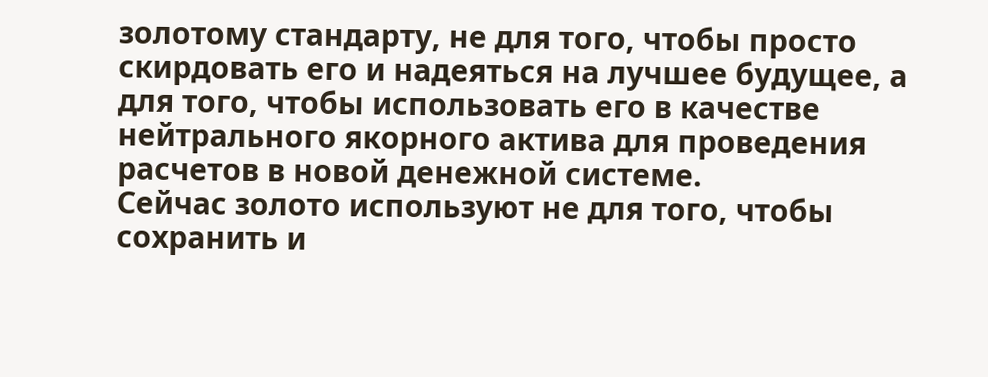золотому стандарту, не для того, чтобы просто скирдовать его и надеяться на лучшее будущее, а для того, чтобы использовать его в качестве нейтрального якорного актива для проведения расчетов в новой денежной системе.
Сейчас золото используют не для того, чтобы сохранить и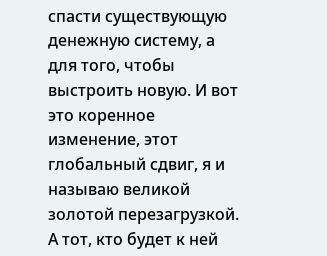спасти существующую денежную систему, а для того, чтобы выстроить новую. И вот это коренное изменение, этот глобальный сдвиг, я и называю великой золотой перезагрузкой.
А тот, кто будет к ней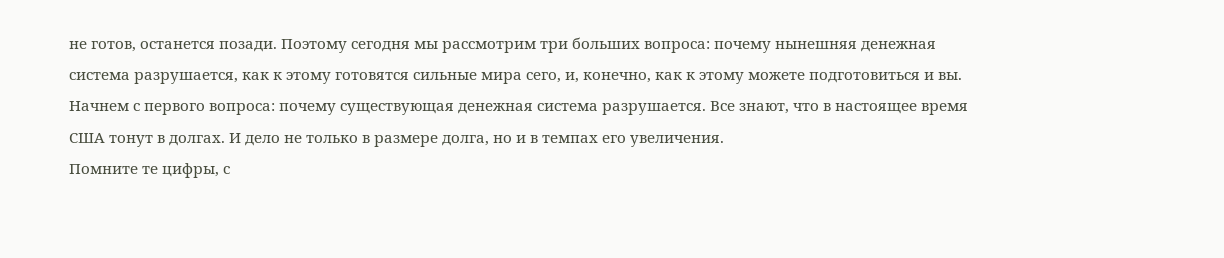не готов, останется позади. Поэтому сегодня мы рассмотрим три больших вопроса: почему нынешняя денежная система разрушается, как к этому готовятся сильные мира сего, и, конечно, как к этому можете подготовиться и вы.
Начнем с первого вопроса: почему существующая денежная система разрушается. Все знают, что в настоящее время США тонут в долгах. И дело не только в размере долга, но и в темпах его увеличения.
Помните те цифры, с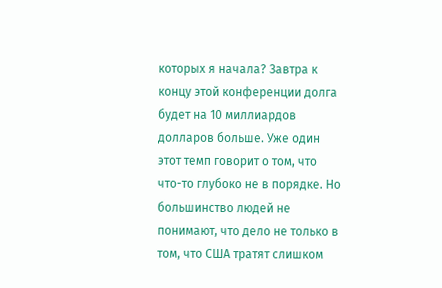которых я начала? Завтра к концу этой конференции долга будет на 10 миллиардов долларов больше. Уже один этот темп говорит о том, что что-то глубоко не в порядке. Но большинство людей не понимают, что дело не только в том, что США тратят слишком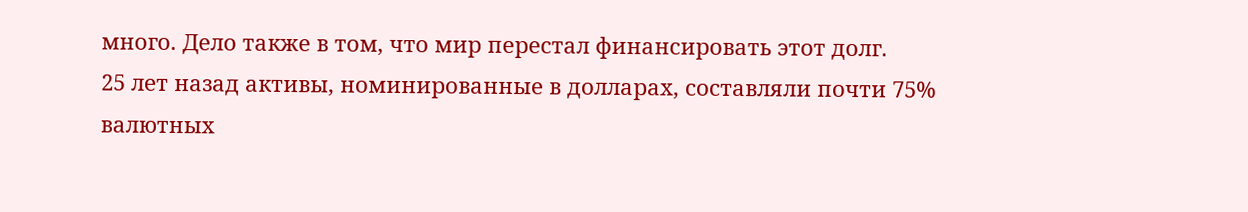много. Дело также в том, что мир перестал финансировать этот долг.
25 лет назад активы, номинированные в долларах, составляли почти 75% валютных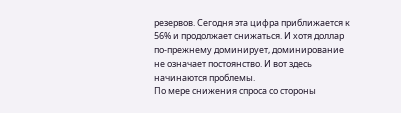резервов. Сегодня эта цифра приближается к 56% и продолжает снижаться. И хотя доллар по-прежнему доминирует, доминирование не означает постоянство. И вот здесь начинаются проблемы.
По мере снижения спроса со стороны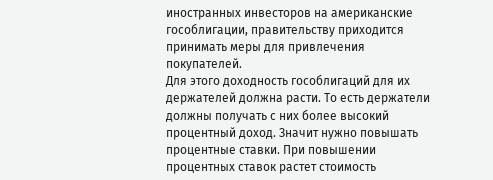иностранных инвесторов на американские гособлигации, правительству приходится принимать меры для привлечения покупателей.
Для этого доходность гособлигаций для их держателей должна расти. То есть держатели должны получать с них более высокий процентный доход. Значит нужно повышать процентные ставки. При повышении процентных ставок растет стоимость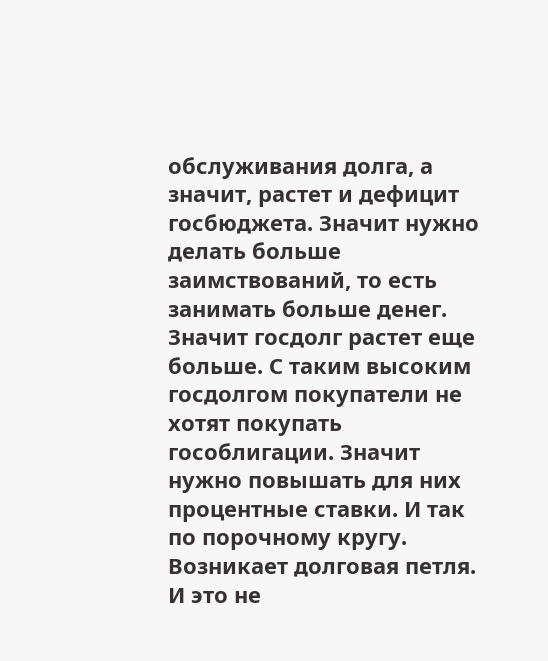обслуживания долга, а значит, растет и дефицит госбюджета. Значит нужно делать больше заимствований, то есть занимать больше денег. Значит госдолг растет еще больше. С таким высоким госдолгом покупатели не хотят покупать гособлигации. Значит нужно повышать для них процентные ставки. И так по порочному кругу. Возникает долговая петля.
И это не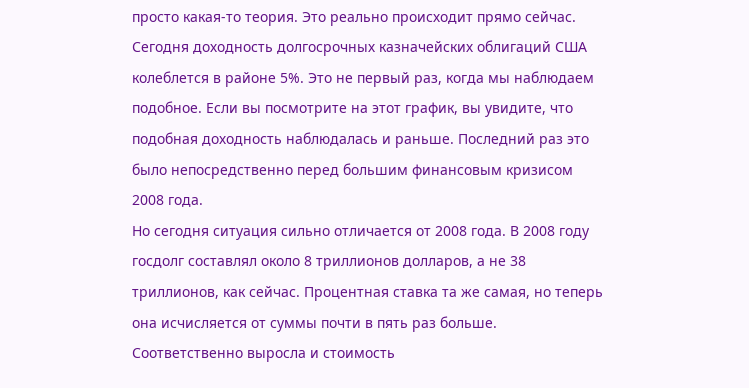просто какая-то теория. Это реально происходит прямо сейчас.
Сегодня доходность долгосрочных казначейских облигаций США колеблется в районе 5%. Это не первый раз, когда мы наблюдаем подобное. Если вы посмотрите на этот график, вы увидите, что подобная доходность наблюдалась и раньше. Последний раз это было непосредственно перед большим финансовым кризисом 2008 года.
Но сегодня ситуация сильно отличается от 2008 года. В 2008 году госдолг составлял около 8 триллионов долларов, а не 38 триллионов, как сейчас. Процентная ставка та же самая, но теперь она исчисляется от суммы почти в пять раз больше. Соответственно выросла и стоимость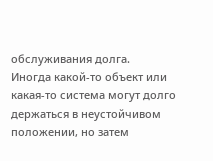обслуживания долга.
Иногда какой-то объект или какая-то система могут долго держаться в неустойчивом положении, но затем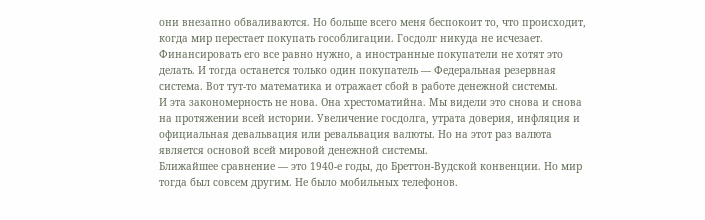они внезапно обваливаются. Но больше всего меня беспокоит то, что происходит, когда мир перестает покупать гособлигации. Госдолг никуда не исчезает. Финансировать его все равно нужно, а иностранные покупатели не хотят это делать. И тогда останется только один покупатель — Федеральная резервная система. Вот тут-то математика и отражает сбой в работе денежной системы.
И эта закономерность не нова. Она хрестоматийна. Мы видели это снова и снова на протяжении всей истории. Увеличение госдолга, утрата доверия, инфляция и официальная девальвация или ревальвация валюты. Но на этот раз валюта является основой всей мировой денежной системы.
Ближайшее сравнение — это 1940-е годы, до Бреттон-Вудской конвенции. Но мир тогда был совсем другим. Не было мобильных телефонов.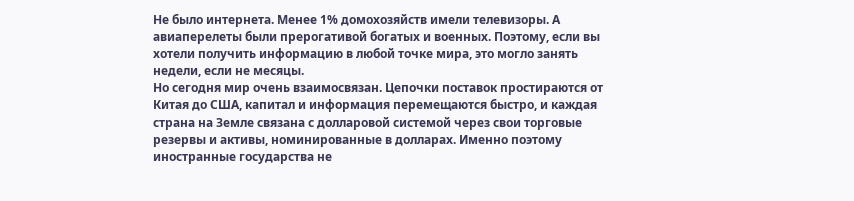Не было интернета. Менее 1% домохозяйств имели телевизоры. А авиаперелеты были прерогативой богатых и военных. Поэтому, если вы хотели получить информацию в любой точке мира, это могло занять недели, если не месяцы.
Но сегодня мир очень взаимосвязан. Цепочки поставок простираются от Китая до США, капитал и информация перемещаются быстро, и каждая страна на Земле связана с долларовой системой через свои торговые резервы и активы, номинированные в долларах. Именно поэтому иностранные государства не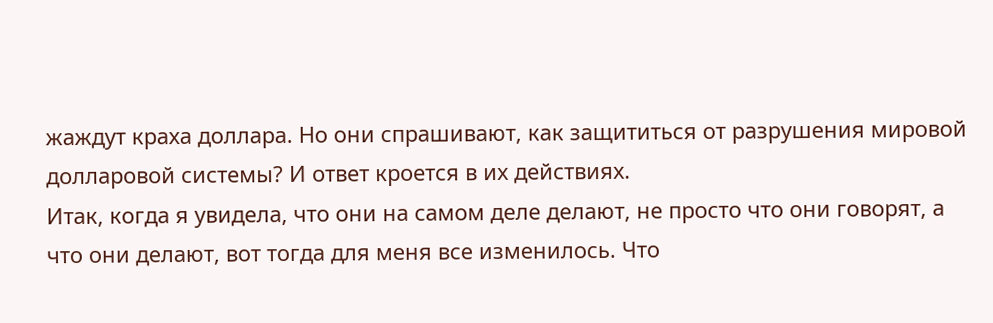жаждут краха доллара. Но они спрашивают, как защититься от разрушения мировой долларовой системы? И ответ кроется в их действиях.
Итак, когда я увидела, что они на самом деле делают, не просто что они говорят, а что они делают, вот тогда для меня все изменилось. Что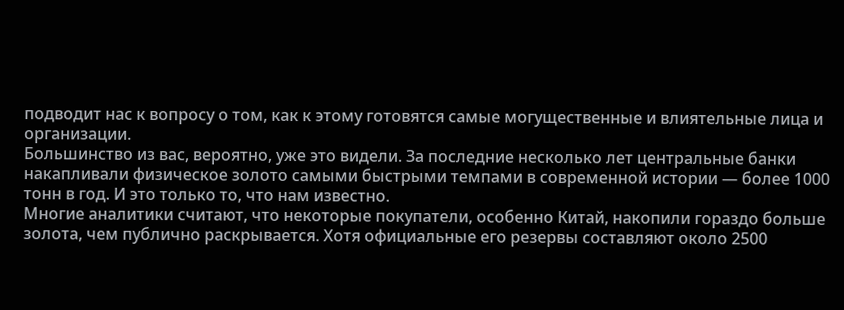подводит нас к вопросу о том, как к этому готовятся самые могущественные и влиятельные лица и организации.
Большинство из вас, вероятно, уже это видели. За последние несколько лет центральные банки накапливали физическое золото самыми быстрыми темпами в современной истории — более 1000 тонн в год. И это только то, что нам известно.
Многие аналитики считают, что некоторые покупатели, особенно Китай, накопили гораздо больше золота, чем публично раскрывается. Хотя официальные его резервы составляют около 2500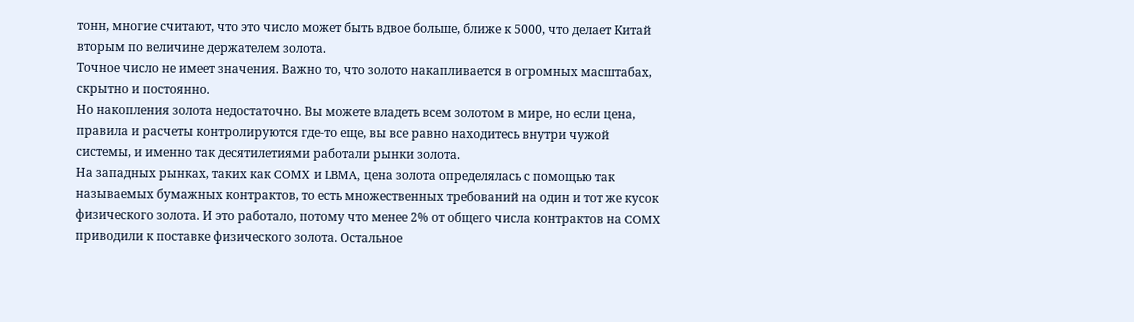тонн, многие считают, что это число может быть вдвое больше, ближе к 5000, что делает Китай вторым по величине держателем золота.
Точное число не имеет значения. Важно то, что золото накапливается в огромных масштабах, скрытно и постоянно.
Но накопления золота недостаточно. Вы можете владеть всем золотом в мире, но если цена, правила и расчеты контролируются где-то еще, вы все равно находитесь внутри чужой системы, и именно так десятилетиями работали рынки золота.
На западных рынках, таких как COMX и LBMA, цена золота определялась с помощью так называемых бумажных контрактов, то есть множественных требований на один и тот же кусок физического золота. И это работало, потому что менее 2% от общего числа контрактов на COMX приводили к поставке физического золота. Остальное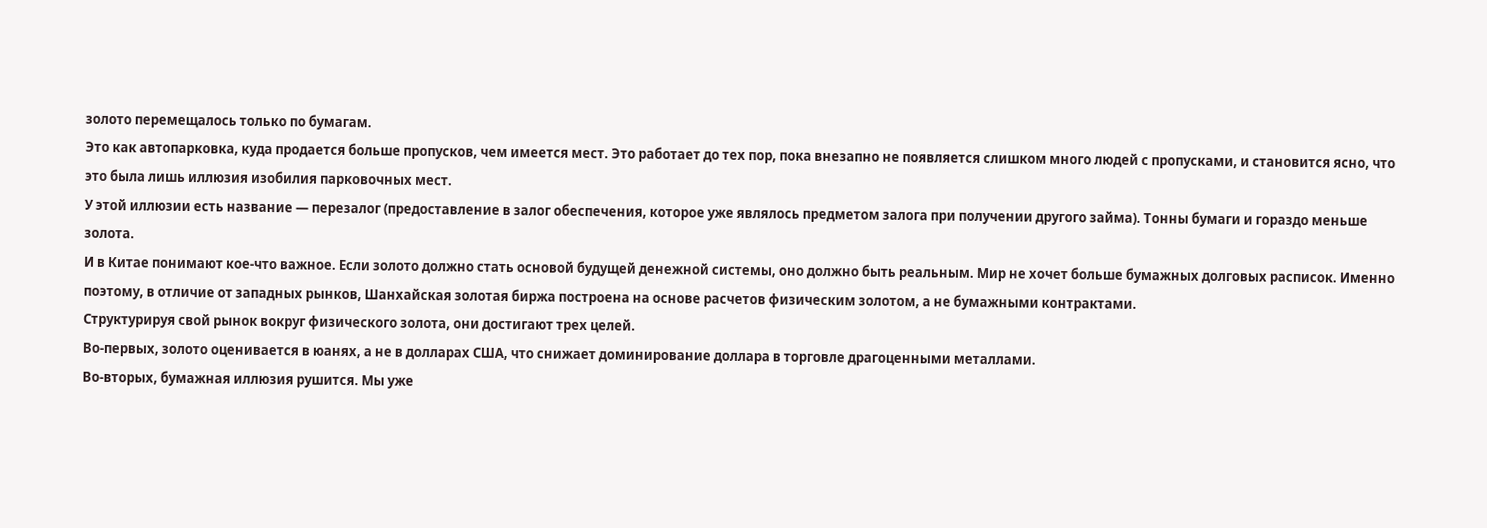золото перемещалось только по бумагам.
Это как автопарковка, куда продается больше пропусков, чем имеется мест. Это работает до тех пор, пока внезапно не появляется слишком много людей с пропусками, и становится ясно, что это была лишь иллюзия изобилия парковочных мест.
У этой иллюзии есть название — перезалог (предоставление в залог обеспечения, которое уже являлось предметом залога при получении другого займа). Тонны бумаги и гораздо меньше золота.
И в Китае понимают кое-что важное. Если золото должно стать основой будущей денежной системы, оно должно быть реальным. Мир не хочет больше бумажных долговых расписок. Именно поэтому, в отличие от западных рынков, Шанхайская золотая биржа построена на основе расчетов физическим золотом, а не бумажными контрактами.
Структурируя свой рынок вокруг физического золота, они достигают трех целей.
Во-первых, золото оценивается в юанях, а не в долларах США, что снижает доминирование доллара в торговле драгоценными металлами.
Во-вторых, бумажная иллюзия рушится. Мы уже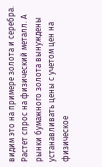видим это на примере золота и серебра. Растет спрос на физический металл. А рынки бумажного золота вынуждены устанавливать цены с учетом цен на физическое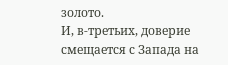золото.
И, в-третьих, доверие смещается с Запада на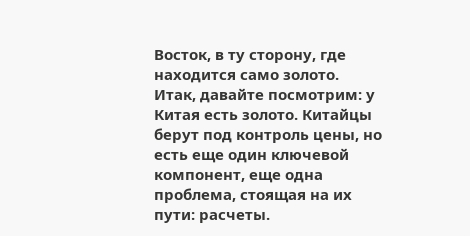Восток, в ту сторону, где находится само золото.
Итак, давайте посмотрим: у Китая есть золото. Китайцы берут под контроль цены, но есть еще один ключевой компонент, еще одна проблема, стоящая на их пути: расчеты.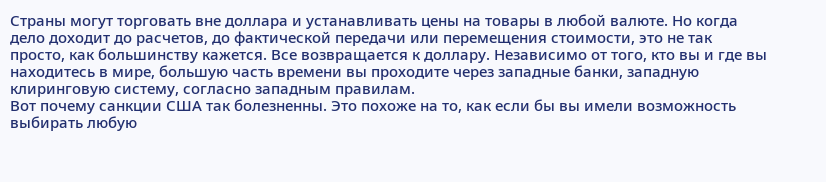Страны могут торговать вне доллара и устанавливать цены на товары в любой валюте. Но когда дело доходит до расчетов, до фактической передачи или перемещения стоимости, это не так просто, как большинству кажется. Все возвращается к доллару. Независимо от того, кто вы и где вы находитесь в мире, большую часть времени вы проходите через западные банки, западную клиринговую систему, согласно западным правилам.
Вот почему санкции США так болезненны. Это похоже на то, как если бы вы имели возможность выбирать любую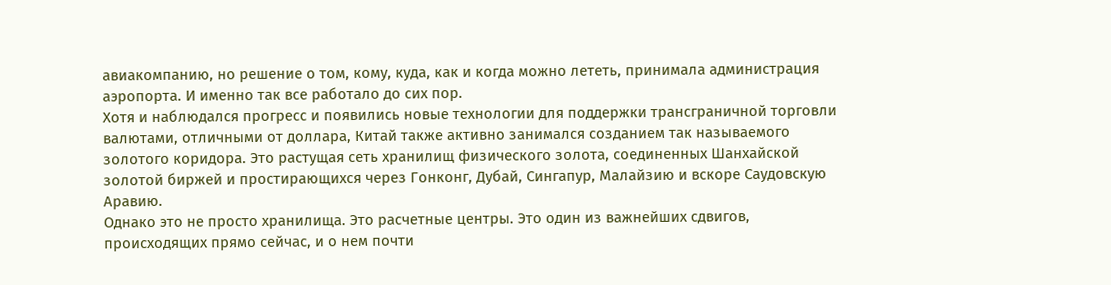авиакомпанию, но решение о том, кому, куда, как и когда можно лететь, принимала администрация аэропорта. И именно так все работало до сих пор.
Хотя и наблюдался прогресс и появились новые технологии для поддержки трансграничной торговли валютами, отличными от доллара, Китай также активно занимался созданием так называемого золотого коридора. Это растущая сеть хранилищ физического золота, соединенных Шанхайской золотой биржей и простирающихся через Гонконг, Дубай, Сингапур, Малайзию и вскоре Саудовскую Аравию.
Однако это не просто хранилища. Это расчетные центры. Это один из важнейших сдвигов, происходящих прямо сейчас, и о нем почти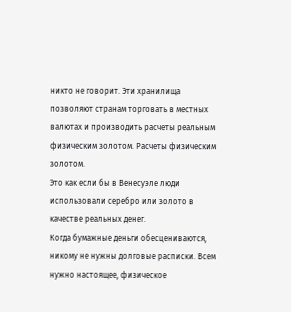никто не говорит. Эти хранилища позволяют странам торговать в местных валютах и производить расчеты реальным физическим золотом. Расчеты физическим золотом.
Это как если бы в Венесуэле люди использовали серебро или золото в качестве реальных денег.
Когда бумажные деньги обесцениваются, никому не нужны долговые расписки. Всем нужно настоящее, физическое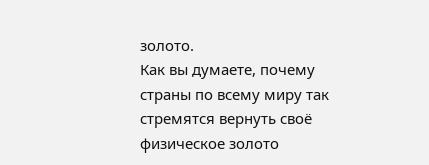золото.
Как вы думаете, почему страны по всему миру так стремятся вернуть своё физическое золото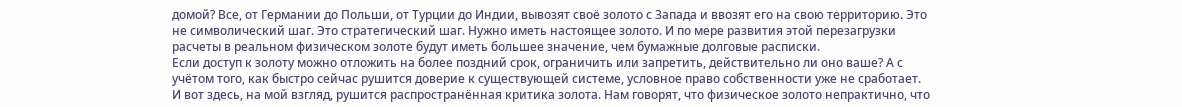домой? Все, от Германии до Польши, от Турции до Индии, вывозят своё золото с Запада и ввозят его на свою территорию. Это не символический шаг. Это стратегический шаг. Нужно иметь настоящее золото. И по мере развития этой перезагрузки расчеты в реальном физическом золоте будут иметь большее значение, чем бумажные долговые расписки.
Если доступ к золоту можно отложить на более поздний срок, ограничить или запретить, действительно ли оно ваше? А с учётом того, как быстро сейчас рушится доверие к существующей системе, условное право собственности уже не сработает.
И вот здесь, на мой взгляд, рушится распространённая критика золота. Нам говорят, что физическое золото непрактично, что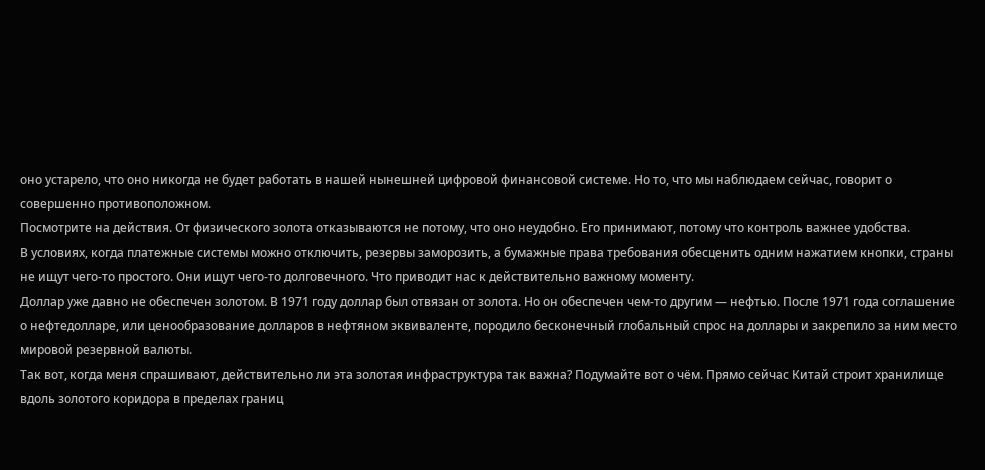оно устарело, что оно никогда не будет работать в нашей нынешней цифровой финансовой системе. Но то, что мы наблюдаем сейчас, говорит о совершенно противоположном.
Посмотрите на действия. От физического золота отказываются не потому, что оно неудобно. Его принимают, потому что контроль важнее удобства.
В условиях, когда платежные системы можно отключить, резервы заморозить, а бумажные права требования обесценить одним нажатием кнопки, страны не ищут чего-то простого. Они ищут чего-то долговечного. Что приводит нас к действительно важному моменту.
Доллар уже давно не обеспечен золотом. В 1971 году доллар был отвязан от золота. Но он обеспечен чем-то другим — нефтью. После 1971 года соглашение о нефтедолларе, или ценообразование долларов в нефтяном эквиваленте, породило бесконечный глобальный спрос на доллары и закрепило за ним место мировой резервной валюты.
Так вот, когда меня спрашивают, действительно ли эта золотая инфраструктура так важна? Подумайте вот о чём. Прямо сейчас Китай строит хранилище вдоль золотого коридора в пределах границ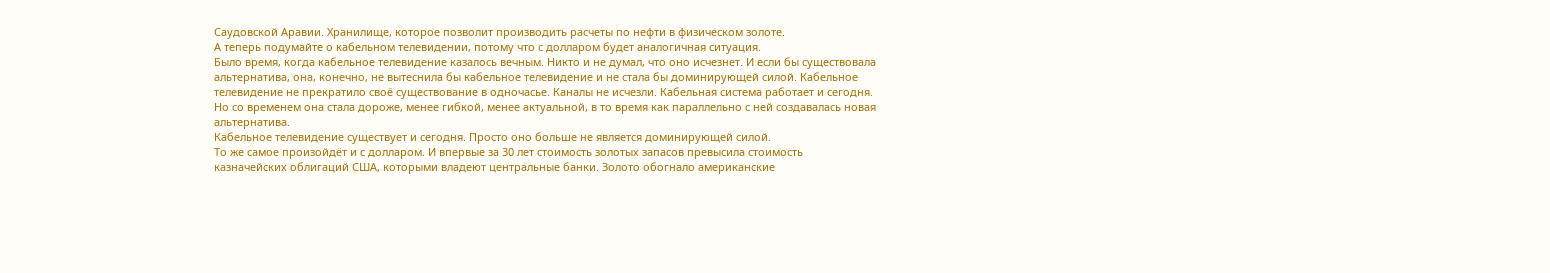Саудовской Аравии. Хранилище, которое позволит производить расчеты по нефти в физическом золоте.
А теперь подумайте о кабельном телевидении, потому что с долларом будет аналогичная ситуация.
Было время, когда кабельное телевидение казалось вечным. Никто и не думал, что оно исчезнет. И если бы существовала альтернатива, она, конечно, не вытеснила бы кабельное телевидение и не стала бы доминирующей силой. Кабельное телевидение не прекратило своё существование в одночасье. Каналы не исчезли. Кабельная система работает и сегодня. Но со временем она стала дороже, менее гибкой, менее актуальной, в то время как параллельно с ней создавалась новая альтернатива.
Кабельное телевидение существует и сегодня. Просто оно больше не является доминирующей силой.
То же самое произойдёт и с долларом. И впервые за 30 лет стоимость золотых запасов превысила стоимость казначейских облигаций США, которыми владеют центральные банки. Золото обогнало американские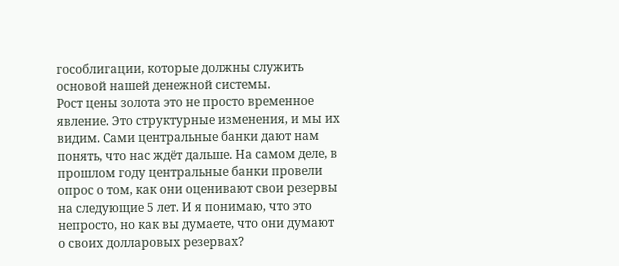гособлигации, которые должны служить основой нашей денежной системы.
Рост цены золота это не просто временное явление. Это структурные изменения, и мы их видим. Сами центральные банки дают нам понять, что нас ждёт дальше. На самом деле, в прошлом году центральные банки провели опрос о том, как они оценивают свои резервы на следующие 5 лет. И я понимаю, что это непросто, но как вы думаете, что они думают о своих долларовых резервах?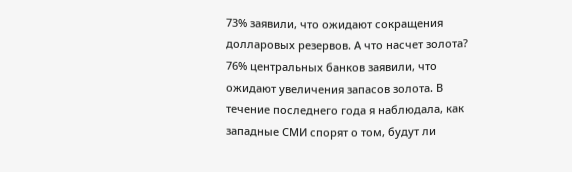73% заявили, что ожидают сокращения долларовых резервов. А что насчет золота? 76% центральных банков заявили, что ожидают увеличения запасов золота. В течение последнего года я наблюдала, как западные СМИ спорят о том, будут ли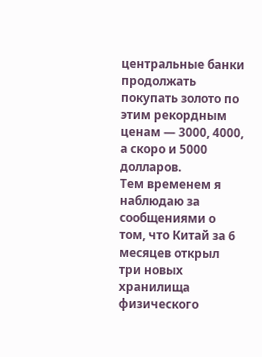центральные банки продолжать покупать золото по этим рекордным ценам — 3000, 4000, а скоро и 5000 долларов.
Тем временем я наблюдаю за сообщениями о том, что Китай за 6 месяцев открыл три новых хранилища физического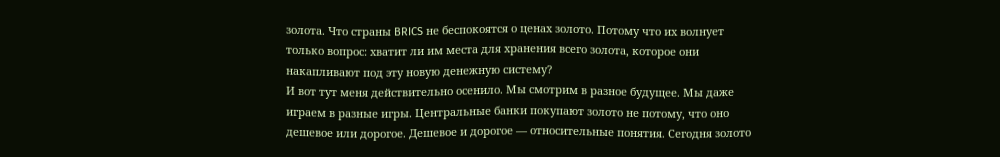золота. Что страны BRICS не беспокоятся о ценах золото. Потому что их волнует только вопрос: хватит ли им места для хранения всего золота, которое они накапливают под эту новую денежную систему?
И вот тут меня действительно осенило. Мы смотрим в разное будущее. Мы даже играем в разные игры. Центральные банки покупают золото не потому, что оно дешевое или дорогое. Дешевое и дорогое — относительные понятия. Сегодня золото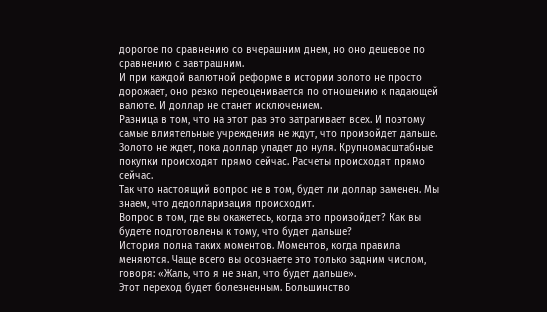дорогое по сравнению со вчерашним днем, но оно дешевое по сравнению с завтрашним.
И при каждой валютной реформе в истории золото не просто дорожает, оно резко переоценивается по отношению к падающей валюте. И доллар не станет исключением.
Разница в том, что на этот раз это затрагивает всех. И поэтому самые влиятельные учреждения не ждут, что произойдет дальше. Золото не ждет, пока доллар упадет до нуля. Крупномасштабные покупки происходят прямо сейчас. Расчеты происходят прямо сейчас.
Так что настоящий вопрос не в том, будет ли доллар заменен. Мы знаем, что дедолларизация происходит.
Вопрос в том, где вы окажетесь, когда это произойдет? Как вы будете подготовлены к тому, что будет дальше?
История полна таких моментов. Моментов, когда правила меняются. Чаще всего вы осознаете это только задним числом, говоря: «Жаль, что я не знал, что будет дальше».
Этот переход будет болезненным. Большинство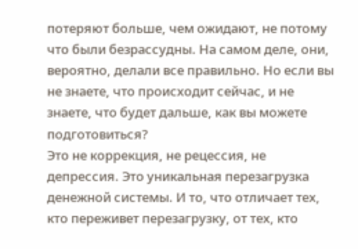потеряют больше, чем ожидают, не потому что были безрассудны. На самом деле, они, вероятно, делали все правильно. Но если вы не знаете, что происходит сейчас, и не знаете, что будет дальше, как вы можете подготовиться?
Это не коррекция, не рецессия, не депрессия. Это уникальная перезагрузка денежной системы. И то, что отличает тех, кто переживет перезагрузку, от тех, кто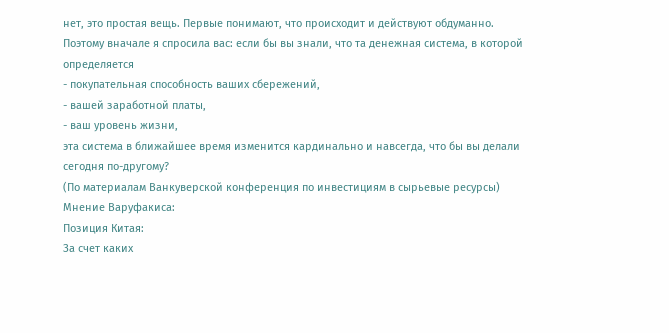нет, это простая вещь. Первые понимают, что происходит и действуют обдуманно.
Поэтому вначале я спросила вас: если бы вы знали, что та денежная система, в которой определяется
- покупательная способность ваших сбережений,
- вашей заработной платы,
- ваш уровень жизни,
эта система в ближайшее время изменится кардинально и навсегда, что бы вы делали сегодня по-другому?
(По материалам Ванкуверской конференция по инвестициям в сырьевые ресурсы)
Мнение Варуфакиса:
Позиция Китая:
За счет каких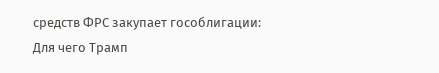средств ФРС закупает гособлигации:
Для чего Трамп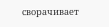сворачивает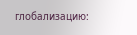глобализацию: